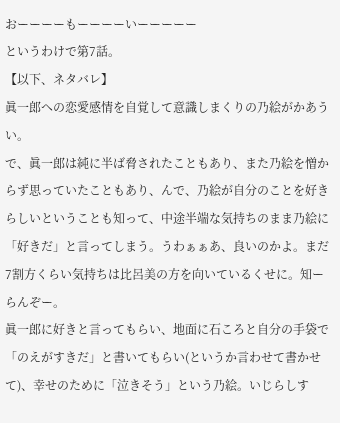おーーーーもーーーーいーーーーー
というわけで第7話。
【以下、ネタバレ】
眞一郎への恋愛感情を自覚して意識しまくりの乃絵がかあうい。
で、眞一郎は純に半ば脅されたこともあり、また乃絵を憎からず思っていたこともあり、んで、乃絵が自分のことを好きらしいということも知って、中途半端な気持ちのまま乃絵に「好きだ」と言ってしまう。うわぁぁあ、良いのかよ。まだ7割方くらい気持ちは比呂美の方を向いているくせに。知ーらんぞー。
眞一郎に好きと言ってもらい、地面に石ころと自分の手袋で「のえがすきだ」と書いてもらい(というか言わせて書かせて)、幸せのために「泣きそう」という乃絵。いじらしす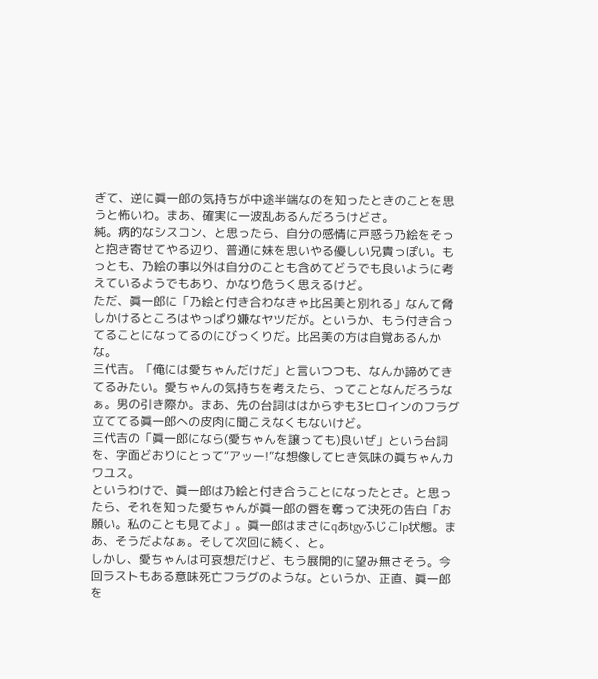ぎて、逆に眞一郎の気持ちが中途半端なのを知ったときのことを思うと怖いわ。まあ、確実に一波乱あるんだろうけどさ。
純。病的なシスコン、と思ったら、自分の感情に戸惑う乃絵をそっと抱き寄せてやる辺り、普通に妹を思いやる優しい兄貴っぽい。もっとも、乃絵の事以外は自分のことも含めてどうでも良いように考えているようでもあり、かなり危うく思えるけど。
ただ、眞一郎に「乃絵と付き合わなきゃ比呂美と別れる」なんて脅しかけるところはやっぱり嫌なヤツだが。というか、もう付き合ってることになってるのにびっくりだ。比呂美の方は自覚あるんかな。
三代吉。「俺には愛ちゃんだけだ」と言いつつも、なんか諦めてきてるみたい。愛ちゃんの気持ちを考えたら、ってことなんだろうなぁ。男の引き際か。まあ、先の台詞ははからずも3ヒロインのフラグ立ててる眞一郎への皮肉に聞こえなくもないけど。
三代吉の「眞一郎になら(愛ちゃんを譲っても)良いぜ」という台詞を、字面どおりにとって“アッー!”な想像してヒき気味の眞ちゃんカワユス。
というわけで、眞一郎は乃絵と付き合うことになったとさ。と思ったら、それを知った愛ちゃんが眞一郎の唇を奪って決死の告白「お願い。私のことも見てよ」。眞一郎はまさにqあtgyふじこlp状態。まあ、そうだよなぁ。そして次回に続く、と。
しかし、愛ちゃんは可哀想だけど、もう展開的に望み無さそう。今回ラストもある意味死亡フラグのような。というか、正直、眞一郎を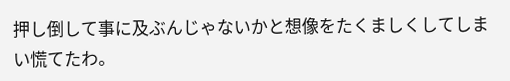押し倒して事に及ぶんじゃないかと想像をたくましくしてしまい慌てたわ。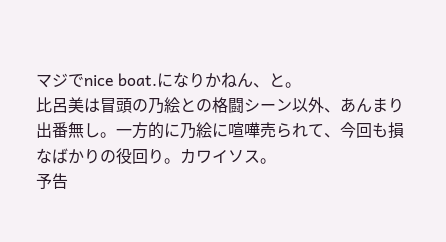マジでnice boat.になりかねん、と。
比呂美は冒頭の乃絵との格闘シーン以外、あんまり出番無し。一方的に乃絵に喧嘩売られて、今回も損なばかりの役回り。カワイソス。
予告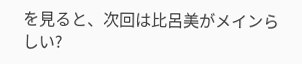を見ると、次回は比呂美がメインらしい?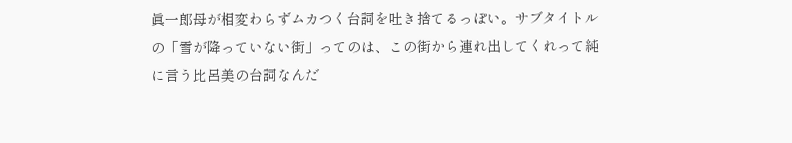眞一郎母が相変わらずムカつく台詞を吐き捨てるっぽい。サブタイトルの「雪が降っていない街」ってのは、この街から連れ出してくれって純に言う比呂美の台詞なんだ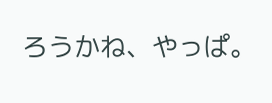ろうかね、やっぱ。